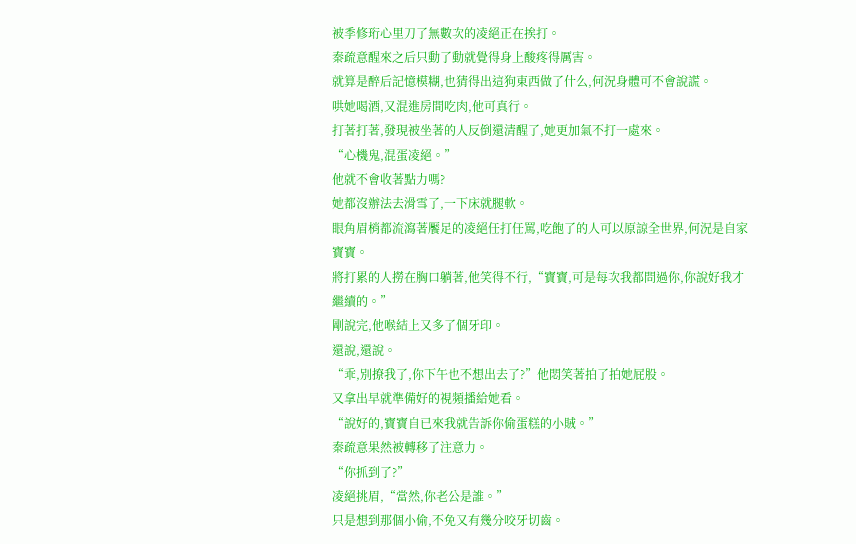被季修珩心里刀了無數次的凌絕正在挨打。
秦疏意醒來之后只動了動就覺得身上酸疼得厲害。
就算是醉后記憶模糊,也猜得出這狗東西做了什么,何況身體可不會說謊。
哄她喝酒,又混進房間吃肉,他可真行。
打著打著,發現被坐著的人反倒還清醒了,她更加氣不打一處來。
“心機鬼,混蛋凌絕。”
他就不會收著點力嗎?
她都沒辦法去滑雪了,一下床就腿軟。
眼角眉梢都流瀉著饜足的凌絕任打任罵,吃飽了的人可以原諒全世界,何況是自家寶寶。
將打累的人撈在胸口躺著,他笑得不行,“寶寶,可是每次我都問過你,你說好我才繼續的。”
剛說完,他喉結上又多了個牙印。
還說,還說。
“乖,別撩我了,你下午也不想出去了?”他悶笑著拍了拍她屁股。
又拿出早就準備好的視頻播給她看。
“說好的,寶寶自已來我就告訴你偷蛋糕的小賊。”
秦疏意果然被轉移了注意力。
“你抓到了?”
凌絕挑眉,“當然,你老公是誰。”
只是想到那個小偷,不免又有幾分咬牙切齒。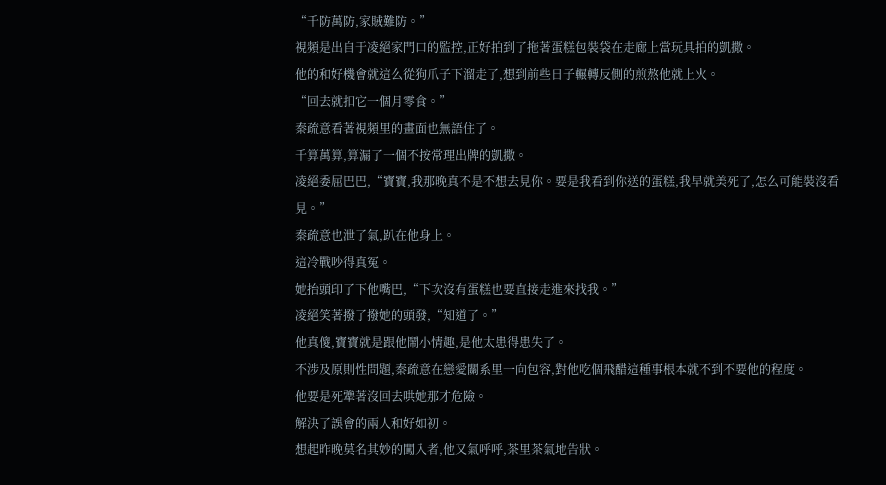“千防萬防,家賊難防。”
視頻是出自于凌絕家門口的監控,正好拍到了拖著蛋糕包裝袋在走廊上當玩具拍的凱撒。
他的和好機會就這么從狗爪子下溜走了,想到前些日子輾轉反側的煎熬他就上火。
“回去就扣它一個月零食。”
秦疏意看著視頻里的畫面也無語住了。
千算萬算,算漏了一個不按常理出牌的凱撒。
凌絕委屈巴巴,“寶寶,我那晚真不是不想去見你。要是我看到你送的蛋糕,我早就美死了,怎么可能裝沒看見。”
秦疏意也泄了氣,趴在他身上。
這冷戰吵得真冤。
她抬頭印了下他嘴巴,“下次沒有蛋糕也要直接走進來找我。”
凌絕笑著撥了撥她的頭發,“知道了。”
他真傻,寶寶就是跟他鬧小情趣,是他太患得患失了。
不涉及原則性問題,秦疏意在戀愛關系里一向包容,對他吃個飛醋這種事根本就不到不要他的程度。
他要是死犟著沒回去哄她那才危險。
解決了誤會的兩人和好如初。
想起昨晚莫名其妙的闖入者,他又氣呼呼,茶里茶氣地告狀。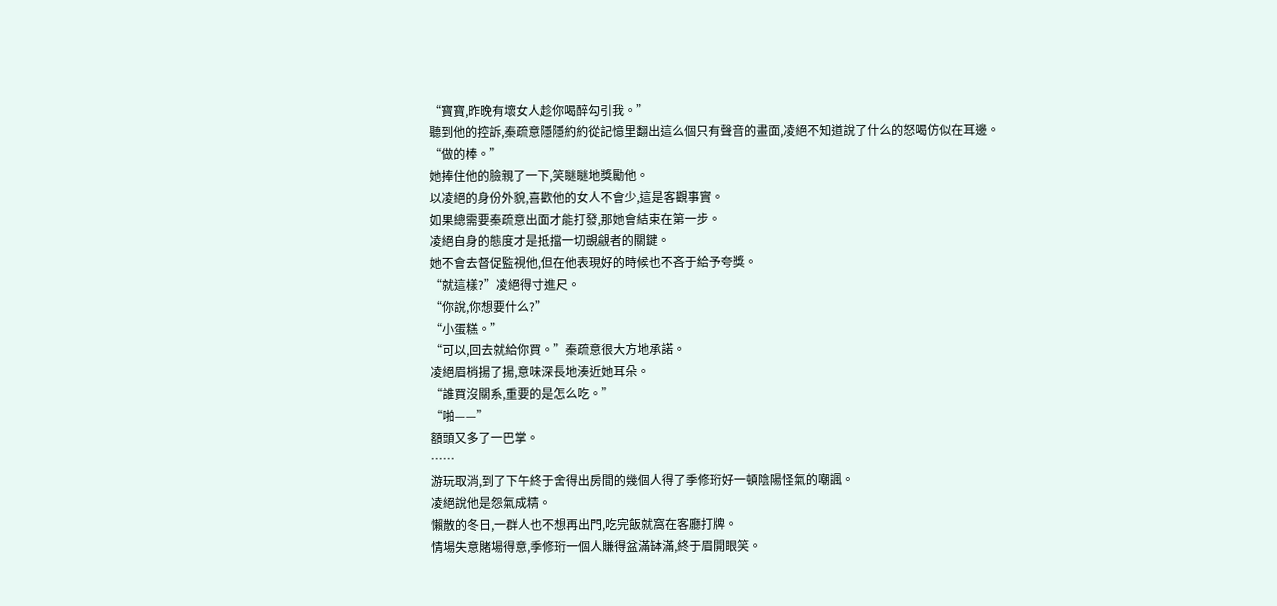“寶寶,昨晚有壞女人趁你喝醉勾引我。”
聽到他的控訴,秦疏意隱隱約約從記憶里翻出這么個只有聲音的畫面,凌絕不知道說了什么的怒喝仿似在耳邊。
“做的棒。”
她捧住他的臉親了一下,笑瞇瞇地獎勵他。
以凌絕的身份外貌,喜歡他的女人不會少,這是客觀事實。
如果總需要秦疏意出面才能打發,那她會結束在第一步。
凌絕自身的態度才是抵擋一切覬覦者的關鍵。
她不會去督促監視他,但在他表現好的時候也不吝于給予夸獎。
“就這樣?”凌絕得寸進尺。
“你說,你想要什么?”
“小蛋糕。”
“可以,回去就給你買。”秦疏意很大方地承諾。
凌絕眉梢揚了揚,意味深長地湊近她耳朵。
“誰買沒關系,重要的是怎么吃。”
“啪——”
額頭又多了一巴掌。
……
游玩取消,到了下午終于舍得出房間的幾個人得了季修珩好一頓陰陽怪氣的嘲諷。
凌絕說他是怨氣成精。
懶散的冬日,一群人也不想再出門,吃完飯就窩在客廳打牌。
情場失意賭場得意,季修珩一個人賺得盆滿缽滿,終于眉開眼笑。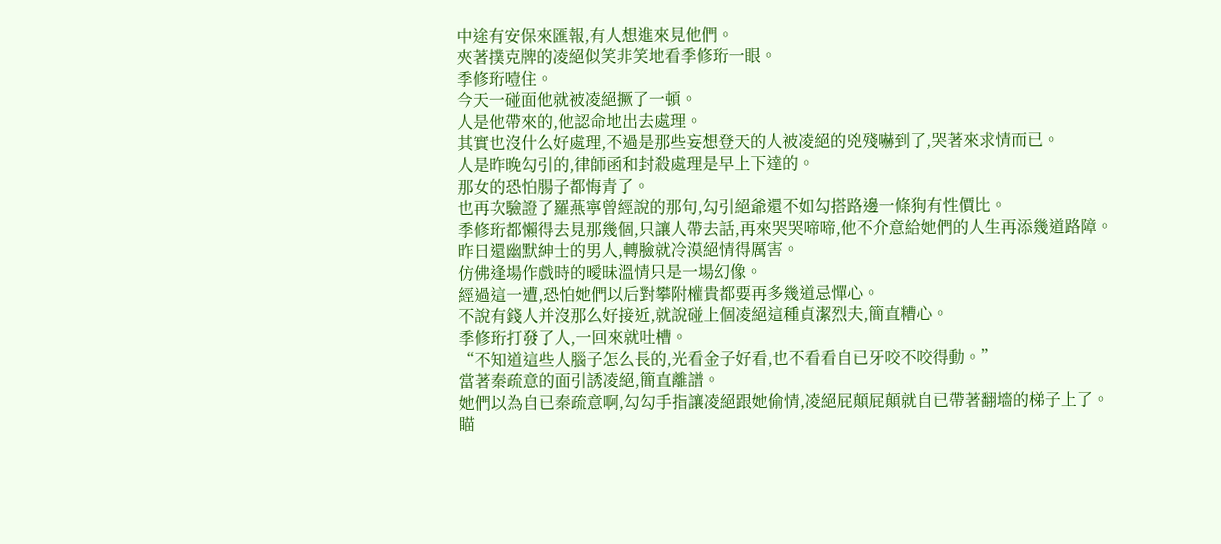中途有安保來匯報,有人想進來見他們。
夾著撲克牌的凌絕似笑非笑地看季修珩一眼。
季修珩噎住。
今天一碰面他就被凌絕撅了一頓。
人是他帶來的,他認命地出去處理。
其實也沒什么好處理,不過是那些妄想登天的人被凌絕的兇殘嚇到了,哭著來求情而已。
人是昨晚勾引的,律師函和封殺處理是早上下達的。
那女的恐怕腸子都悔青了。
也再次驗證了羅燕寧曾經說的那句,勾引絕爺還不如勾搭路邊一條狗有性價比。
季修珩都懶得去見那幾個,只讓人帶去話,再來哭哭啼啼,他不介意給她們的人生再添幾道路障。
昨日還幽默紳士的男人,轉臉就冷漠絕情得厲害。
仿佛逢場作戲時的曖昧溫情只是一場幻像。
經過這一遭,恐怕她們以后對攀附權貴都要再多幾道忌憚心。
不說有錢人并沒那么好接近,就說碰上個凌絕這種貞潔烈夫,簡直糟心。
季修珩打發了人,一回來就吐槽。
“不知道這些人腦子怎么長的,光看金子好看,也不看看自已牙咬不咬得動。”
當著秦疏意的面引誘凌絕,簡直離譜。
她們以為自已秦疏意啊,勾勾手指讓凌絕跟她偷情,凌絕屁顛屁顛就自已帶著翻墻的梯子上了。
瞄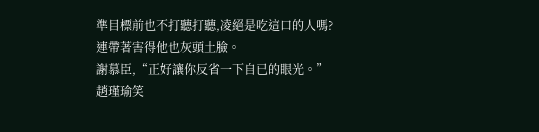準目標前也不打聽打聽,凌絕是吃這口的人嗎?
連帶著害得他也灰頭土臉。
謝慕臣,“正好讓你反省一下自已的眼光。”
趙瑾瑜笑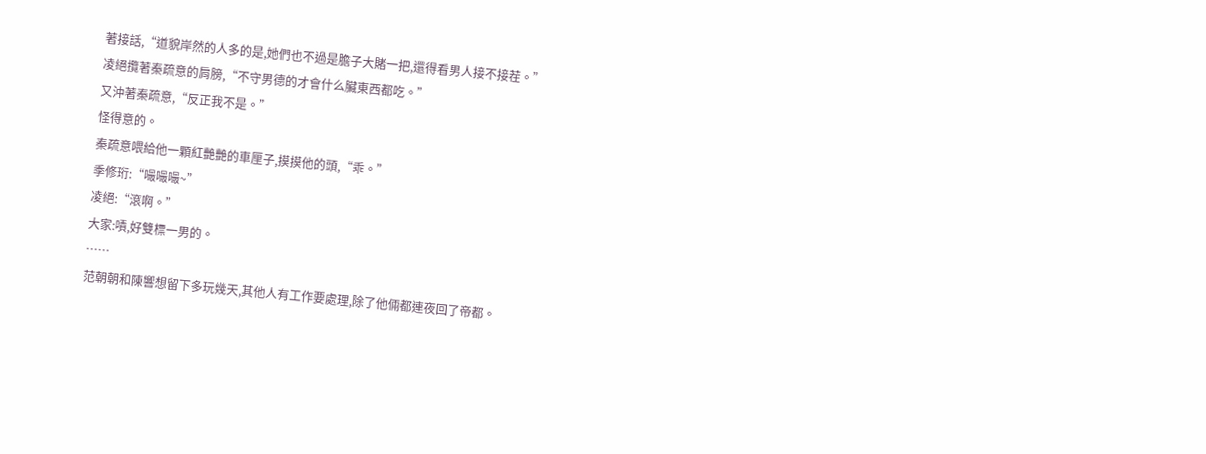著接話,“道貌岸然的人多的是,她們也不過是膽子大賭一把,還得看男人接不接茬。”
凌絕攬著秦疏意的肩膀,“不守男德的才會什么臟東西都吃。”
又沖著秦疏意,“反正我不是。”
怪得意的。
秦疏意喂給他一顆紅艷艷的車厘子,摸摸他的頭,“乖。”
季修珩:“嘬嘬嘬~”
凌絕:“滾啊。”
大家:嘖,好雙標一男的。
……
范朝朝和陳響想留下多玩幾天,其他人有工作要處理,除了他倆都連夜回了帝都。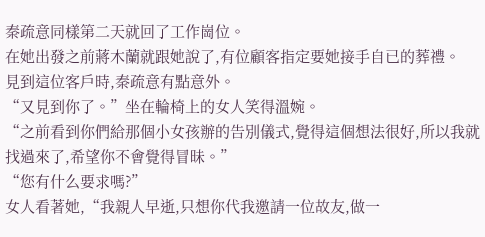秦疏意同樣第二天就回了工作崗位。
在她出發之前蔣木蘭就跟她說了,有位顧客指定要她接手自已的葬禮。
見到這位客戶時,秦疏意有點意外。
“又見到你了。”坐在輪椅上的女人笑得溫婉。
“之前看到你們給那個小女孩辦的告別儀式,覺得這個想法很好,所以我就找過來了,希望你不會覺得冒昧。”
“您有什么要求嗎?”
女人看著她,“我親人早逝,只想你代我邀請一位故友,做一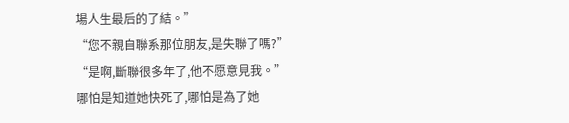場人生最后的了結。”
“您不親自聯系那位朋友,是失聯了嗎?”
“是啊,斷聯很多年了,他不愿意見我。”
哪怕是知道她快死了,哪怕是為了她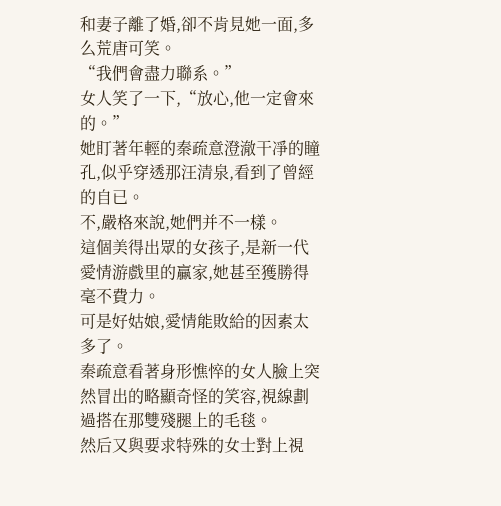和妻子離了婚,卻不肯見她一面,多么荒唐可笑。
“我們會盡力聯系。”
女人笑了一下,“放心,他一定會來的。”
她盯著年輕的秦疏意澄澈干凈的瞳孔,似乎穿透那汪清泉,看到了曾經的自已。
不,嚴格來說,她們并不一樣。
這個美得出眾的女孩子,是新一代愛情游戲里的贏家,她甚至獲勝得毫不費力。
可是好姑娘,愛情能敗給的因素太多了。
秦疏意看著身形憔悴的女人臉上突然冒出的略顯奇怪的笑容,視線劃過搭在那雙殘腿上的毛毯。
然后又與要求特殊的女士對上視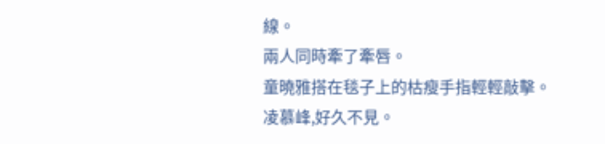線。
兩人同時牽了牽唇。
童曉雅搭在毯子上的枯瘦手指輕輕敲擊。
凌慕峰,好久不見。